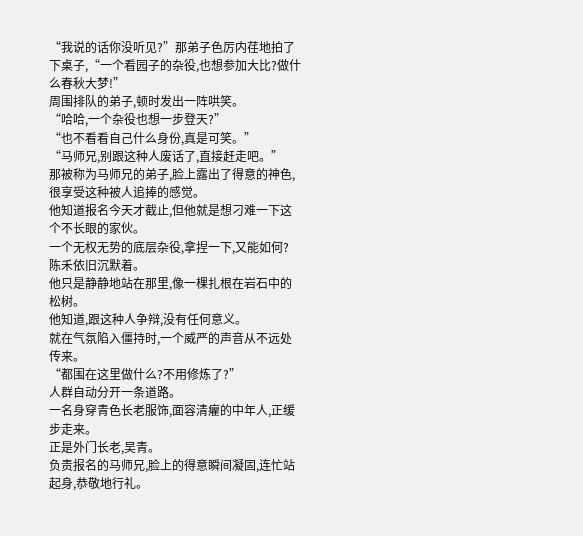“我说的话你没听见?”那弟子色厉内荏地拍了下桌子,“一个看园子的杂役,也想参加大比?做什么春秋大梦!”
周围排队的弟子,顿时发出一阵哄笑。
“哈哈,一个杂役也想一步登天?”
“也不看看自己什么身份,真是可笑。”
“马师兄,别跟这种人废话了,直接赶走吧。”
那被称为马师兄的弟子,脸上露出了得意的神色,很享受这种被人追捧的感觉。
他知道报名今天才截止,但他就是想刁难一下这个不长眼的家伙。
一个无权无势的底层杂役,拿捏一下,又能如何?
陈禾依旧沉默着。
他只是静静地站在那里,像一棵扎根在岩石中的松树。
他知道,跟这种人争辩,没有任何意义。
就在气氛陷入僵持时,一个威严的声音从不远处传来。
“都围在这里做什么?不用修炼了?”
人群自动分开一条道路。
一名身穿青色长老服饰,面容清癯的中年人,正缓步走来。
正是外门长老,吴青。
负责报名的马师兄,脸上的得意瞬间凝固,连忙站起身,恭敬地行礼。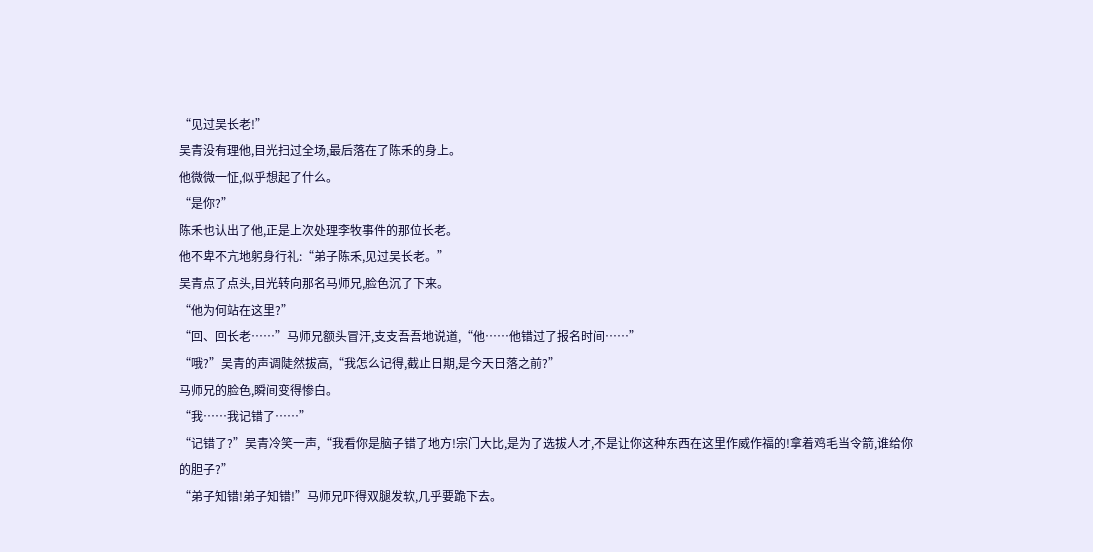“见过吴长老!”
吴青没有理他,目光扫过全场,最后落在了陈禾的身上。
他微微一怔,似乎想起了什么。
“是你?”
陈禾也认出了他,正是上次处理李牧事件的那位长老。
他不卑不亢地躬身行礼:“弟子陈禾,见过吴长老。”
吴青点了点头,目光转向那名马师兄,脸色沉了下来。
“他为何站在这里?”
“回、回长老……”马师兄额头冒汗,支支吾吾地说道,“他……他错过了报名时间……”
“哦?”吴青的声调陡然拔高,“我怎么记得,截止日期,是今天日落之前?”
马师兄的脸色,瞬间变得惨白。
“我……我记错了……”
“记错了?”吴青冷笑一声,“我看你是脑子错了地方!宗门大比,是为了选拔人才,不是让你这种东西在这里作威作福的!拿着鸡毛当令箭,谁给你的胆子?”
“弟子知错!弟子知错!”马师兄吓得双腿发软,几乎要跪下去。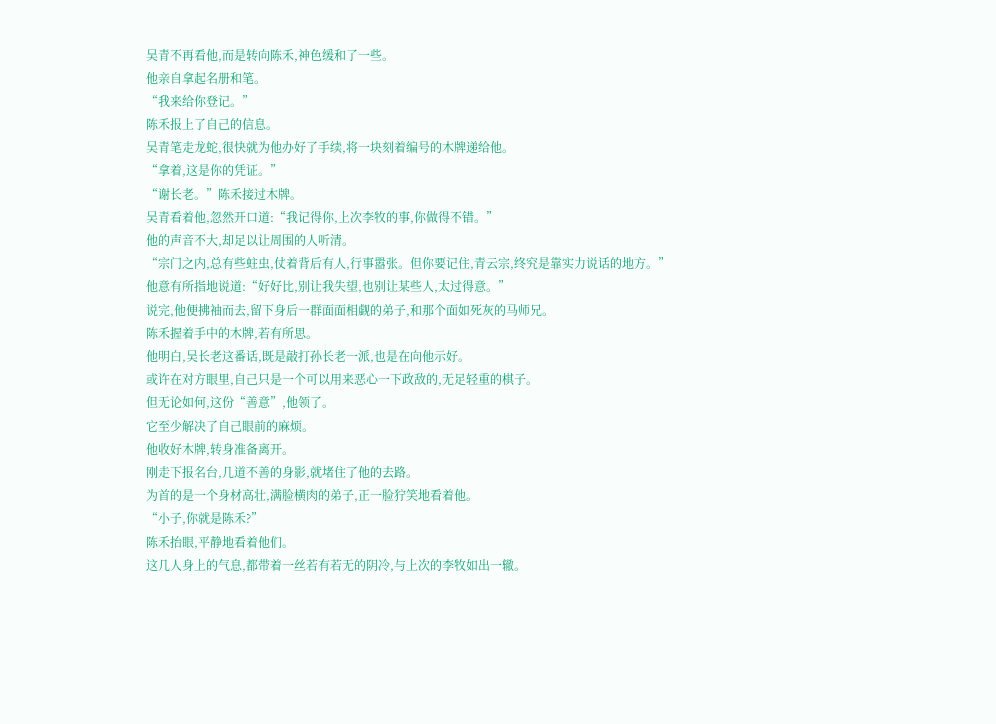吴青不再看他,而是转向陈禾,神色缓和了一些。
他亲自拿起名册和笔。
“我来给你登记。”
陈禾报上了自己的信息。
吴青笔走龙蛇,很快就为他办好了手续,将一块刻着编号的木牌递给他。
“拿着,这是你的凭证。”
“谢长老。”陈禾接过木牌。
吴青看着他,忽然开口道:“我记得你,上次李牧的事,你做得不错。”
他的声音不大,却足以让周围的人听清。
“宗门之内,总有些蛀虫,仗着背后有人,行事嚣张。但你要记住,青云宗,终究是靠实力说话的地方。”
他意有所指地说道:“好好比,别让我失望,也别让某些人,太过得意。”
说完,他便拂袖而去,留下身后一群面面相觑的弟子,和那个面如死灰的马师兄。
陈禾握着手中的木牌,若有所思。
他明白,吴长老这番话,既是敲打孙长老一派,也是在向他示好。
或许在对方眼里,自己只是一个可以用来恶心一下政敌的,无足轻重的棋子。
但无论如何,这份“善意”,他领了。
它至少解决了自己眼前的麻烦。
他收好木牌,转身准备离开。
刚走下报名台,几道不善的身影,就堵住了他的去路。
为首的是一个身材高壮,满脸横肉的弟子,正一脸狞笑地看着他。
“小子,你就是陈禾?”
陈禾抬眼,平静地看着他们。
这几人身上的气息,都带着一丝若有若无的阴冷,与上次的李牧如出一辙。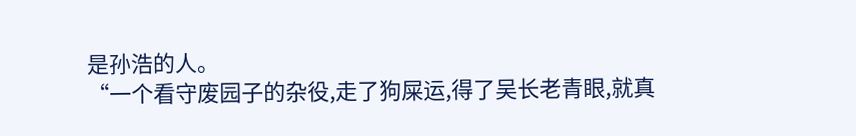是孙浩的人。
“一个看守废园子的杂役,走了狗屎运,得了吴长老青眼,就真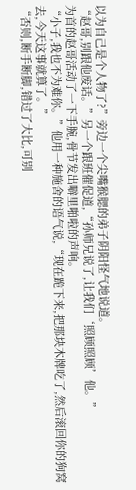以为自己是个人物了?”旁边一个尖嘴猴腮的弟子阴阳怪气地说道。
“赵哥,别跟他废话。”另一个跟班催促道,“孙师兄说了,让我们‘照顾照顾’他。”
为首的赵哥活动了一下手腕,骨节发出噼里啪啦的声响。
“小子,我也不为难你。”他用一种施舍的语气说,“现在跪下来,把那块木牌吃了,然后滚回你的狗窝去,今天这事就算了。”
“否则,断手断脚,错过了大比,可别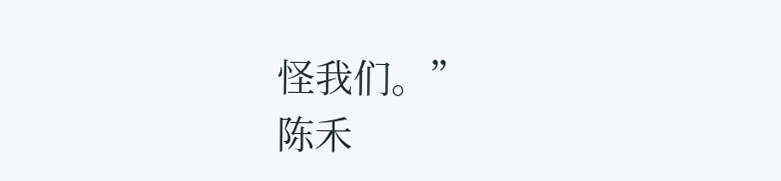怪我们。”
陈禾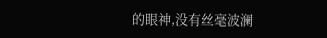的眼神,没有丝毫波澜